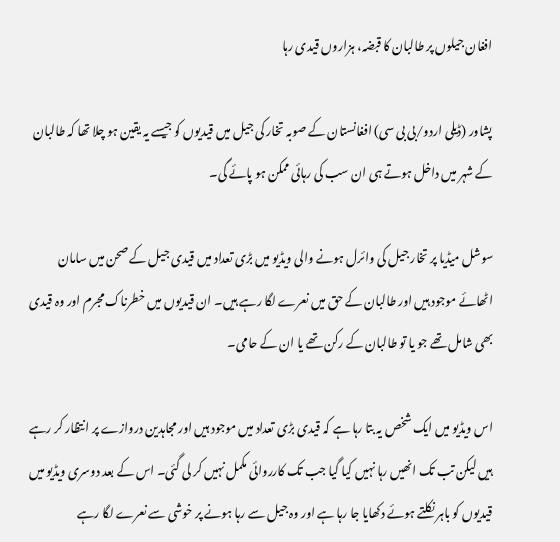افغان جیلوں پر طالبان کا قبضہ، ہزاروں قیدی رہا

پشاور (ڈیلی اردو/بی بی سی) افغانستان کے صوبہ تخار کی جیل میں قیدیوں کو جیسے یہ یقین ہو چلا تھا کہ طالبان کے شہر میں داخل ہوتے ہی ان سب کی رہائی ممکن ہو پائے گی۔

سوشل میڈیا پر تخار جیل کی وائرل ہونے والی ویڈیو میں بڑی تعداد میں قیدی جیل کے صحن میں سامان اٹھائے موجود ہیں اور طالبان کے حق میں نعرے لگا رہے ہیں۔ ان قیدیوں میں خطرناک مجرم اور وہ قیدی بھی شامل تھے جو یا تو طالبان کے رکن تھے یا ان کے حامی۔

اس ویڈیو میں ایک شخص یہ بتا رہا ہے کہ قیدی بڑی تعداد میں موجود ہیں اور مجاہدین دروازے پر انتظار کر رہے ہیں لیکن تب تک انھیں رہا نہیں کیا گیا جب تک کارروائی مکمل نہیں کر لی گئی۔ اس کے بعد دوسری ویڈیو میں قیدیوں کو باہر نکلتے ہوئے دکھایا جا رہا ہے اور وہ جیل سے رہا ہونے پر خوشی سے نعرے لگا رہے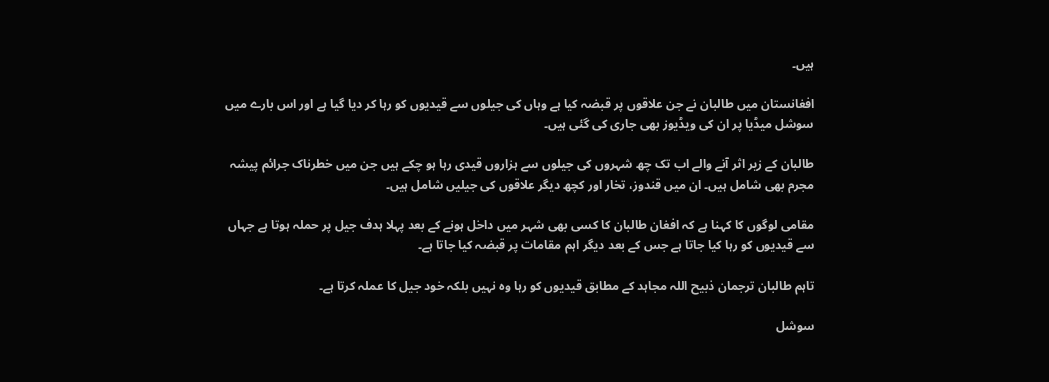ہیں۔

افغانستان میں طالبان نے جن علاقوں پر قبضہ کیا ہے وہاں کی جیلوں سے قیدیوں کو رہا کر دیا گیا ہے اور اس بارے میں سوشل میڈیا پر ان کی ویڈیوز بھی جاری کی گئی ہیں۔

طالبان کے زیر اثر آنے والے اب تک چھ شہروں کی جیلوں سے ہزاروں قیدی رہا ہو چکے ہیں جن میں خطرناک جرائم پیشہ مجرم بھی شامل ہیں۔ ان میں قندوز، تخار اور کچھ دیگر علاقوں کی جیلیں شامل ہیں۔

مقامی لوگوں کا کہنا ہے کہ افغان طالبان کا کسی بھی شہر میں داخل ہونے کے بعد پہلا ہدف جیل پر حملہ ہوتا ہے جہاں سے قیدیوں کو رہا کیا جاتا ہے جس کے بعد دیگر اہم مقامات پر قبضہ کیا جاتا ہے۔

تاہم طالبان ترجمان ذبیح اللہ مجاہد کے مطابق قیدیوں کو رہا وہ نہیں بلکہ خود جیل کا عملہ کرتا ہے۔

سوشل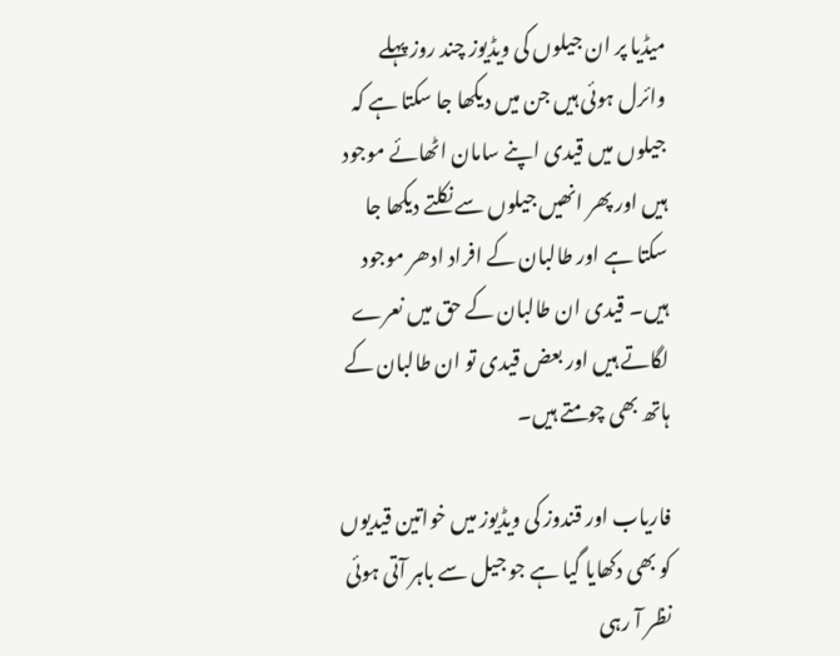میڈیا پر ان جیلوں کی ویڈیوز چند روز پہلے وائرل ہوئی ہیں جن میں دیکھا جا سکتا ہے کہ جیلوں میں قیدی اپنے سامان اٹھائے موجود ہیں اور پھر انھیں جیلوں سے نکلتے دیکھا جا سکتا ہے اور طالبان کے افراد ادھر موجود ہیں۔ قیدی ان طالبان کے حق میں نعرے لگاتے ہیں اور بعض قیدی تو ان طالبان کے ہاتھ بھی چومتے ہیں۔

فاریاب اور قندوز کی ویڈیوز میں خواتین قیدیوں کو بھی دکھایا گیا ہے جو جیل سے باہر آتی ہوئی نظر آ رہی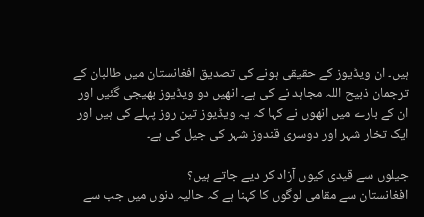ہیں۔ ان ویڈیوز کے حقیقی ہونے کی تصدیق افغانستان میں طالبان کے ترجمان ذبیح اللہ مجاہد نے کی ہے۔ انھیں دو ویڈیوز بھیجی گئیں اور ان کے بارے میں انھوں نے کہا کہ یہ ویڈیوز تین روز پہلے کی ہیں اور ایک تخار شہر اور دوسری قندوز شہر کی جیل کی ہے۔

جیلوں سے قیدی کیوں آزاد کر دیے جاتے ہیں؟
افغانستان سے مقامی لوگوں کا کہنا ہے کہ حالیہ دنوں میں جب سے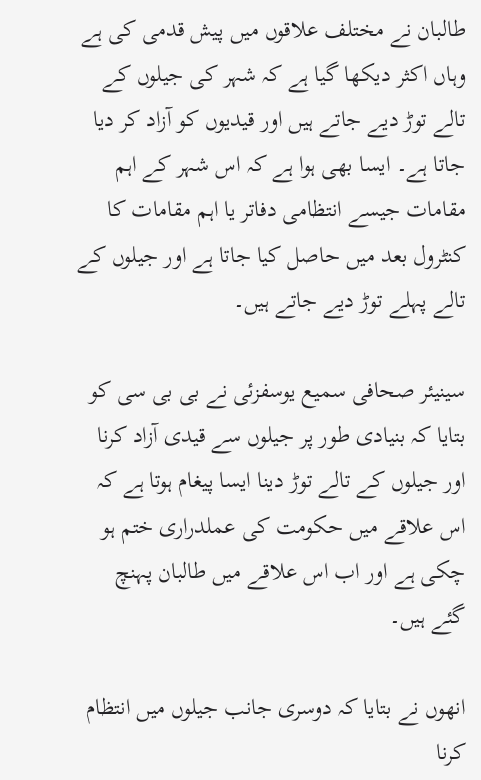طالبان نے مختلف علاقوں میں پیش قدمی کی ہے وہاں اکثر دیکھا گیا ہے کہ شہر کی جیلوں کے تالے توڑ دیے جاتے ہیں اور قیدیوں کو آزاد کر دیا جاتا ہے۔ ایسا بھی ہوا ہے کہ اس شہر کے اہم مقامات جیسے انتظامی دفاتر یا اہم مقامات کا کنٹرول بعد میں حاصل کیا جاتا ہے اور جیلوں کے تالے پہلے توڑ دیے جاتے ہیں۔

سینیئر صحافی سمیع یوسفزئی نے بی بی سی کو بتایا کہ بنیادی طور پر جیلوں سے قیدی آزاد کرنا اور جیلوں کے تالے توڑ دینا ایسا پیغام ہوتا ہے کہ اس علاقے میں حکومت کی عملدراری ختم ہو چکی ہے اور اب اس علاقے میں طالبان پہنچ گئے ہیں۔

انھوں نے بتایا کہ دوسری جانب جیلوں میں انتظام کرنا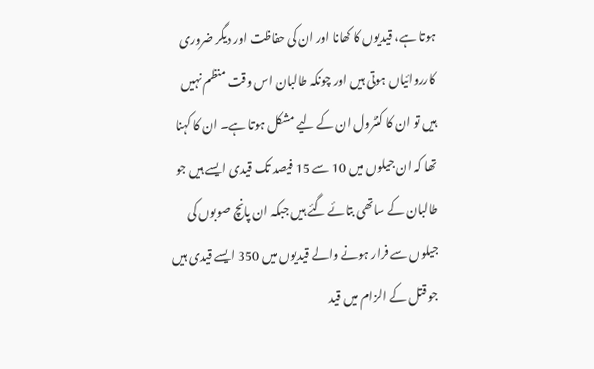ہوتا ہے، قیدیوں کا کھانا اور ان کی حفاظت اور دیگر ضروری کارروائیاں ہوتی ہیں اور چونکہ طالبان اس وقت منظم نہیں ہیں تو ان کا کنٹرول ان کے لیے مشکل ہوتا ہے۔ ان کا کہنا تھا کہ ان جیلوں میں 10 سے 15 فیصد تک قیدی ایسے ہیں جو طالبان کے ساتھی بتائے گئے ہیں جبکہ ان پانچ صوبوں کی جیلوں سے فرار ہونے والے قیدیوں میں 350 ایسے قیدی ہیں جو قتل کے الزام میں قید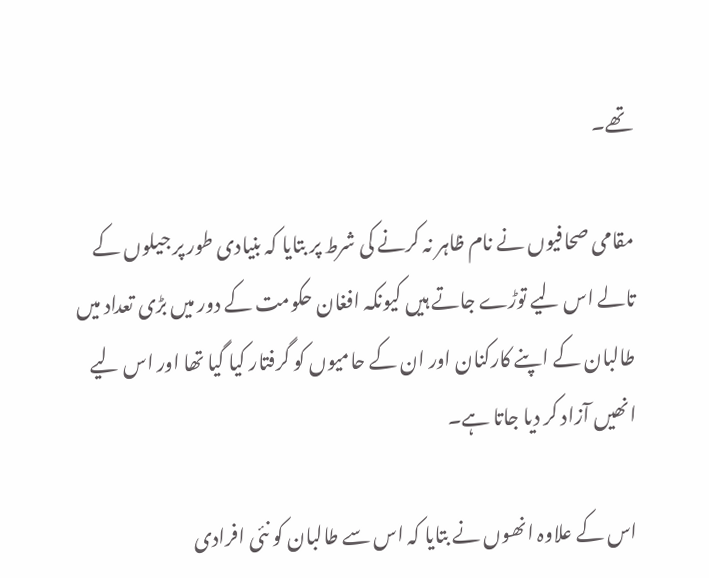تھے۔

مقامی صحافیوں نے نام ظاہر نہ کرنے کی شرط پر بتایا کہ بنیادی طور پر جیلوں کے تالے اس لیے توڑے جاتے ہیں کیونکہ افغان حکومت کے دور میں بڑی تعداد میں طالبان کے اپنے کارکنان اور ان کے حامیوں کو گرفتار کیا گیا تھا اور اس لیے انھیں آزاد کر دیا جاتا ہے۔

اس کے علاوہ انھوں نے بتایا کہ اس سے طالبان کو نئی افرادی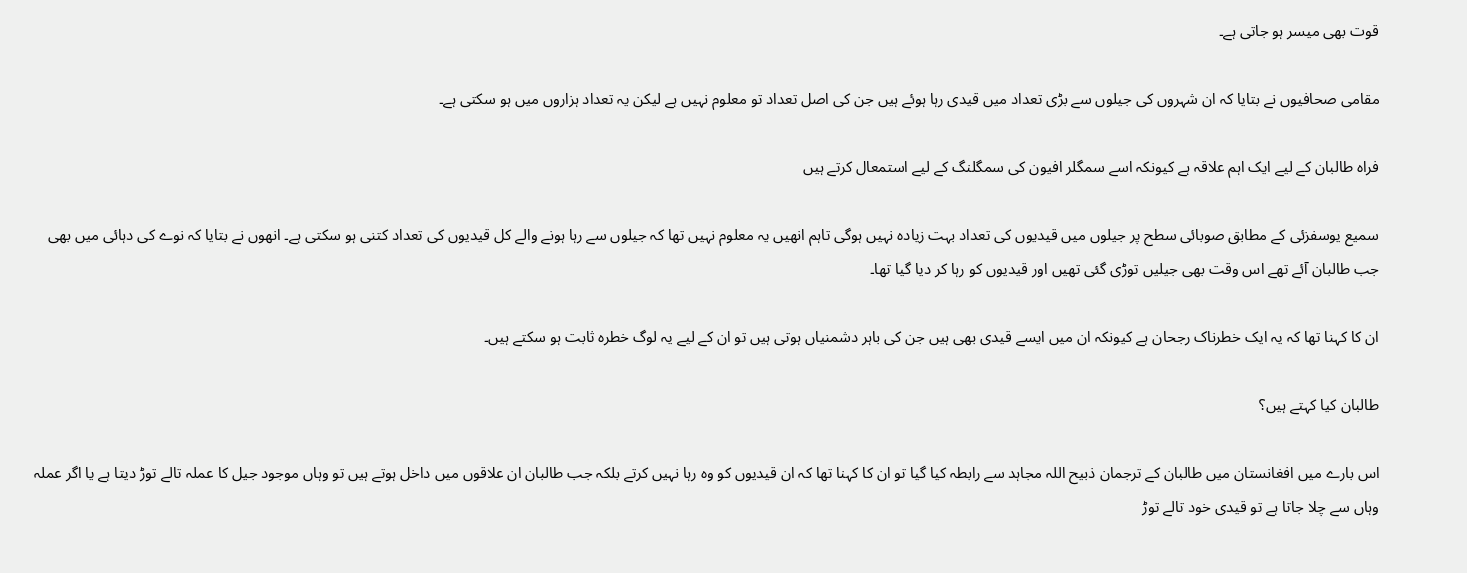قوت بھی میسر ہو جاتی ہے۔

مقامی صحافیوں نے بتایا کہ ان شہروں کی جیلوں سے بڑی تعداد میں قیدی رہا ہوئے ہیں جن کی اصل تعداد تو معلوم نہیں ہے لیکن یہ تعداد ہزاروں میں ہو سکتی ہے۔

فراہ طالبان کے لیے ایک اہم علاقہ ہے کیونکہ اسے سمگلر افیون کی سمگلنگ کے لیے استمعال کرتے ہیں

سمیع یوسفزئی کے مطابق صوبائی سطح پر جیلوں میں قیدیوں کی تعداد بہت زیادہ نہیں ہوگی تاہم انھیں یہ معلوم نہیں تھا کہ جیلوں سے رہا ہونے والے کل قیدیوں کی تعداد کتنی ہو سکتی ہے۔ انھوں نے بتایا کہ نوے کی دہائی میں بھی جب طالبان آئے تھے اس وقت بھی جیلیں توڑی گئی تھیں اور قیدیوں کو رہا کر دیا گیا تھا۔

ان کا کہنا تھا کہ یہ ایک خطرناک رجحان ہے کیونکہ ان میں ایسے قیدی بھی ہیں جن کی باہر دشمنیاں ہوتی ہیں تو ان کے لیے یہ لوگ خطرہ ثابت ہو سکتے ہیں۔

طالبان کیا کہتے ہیں؟

اس بارے میں افغانستان میں طالبان کے ترجمان ذبیح اللہ مجاہد سے رابطہ کیا گیا تو ان کا کہنا تھا کہ ان قیدیوں کو وہ رہا نہیں کرتے بلکہ جب طالبان ان علاقوں میں داخل ہوتے ہیں تو وہاں موجود جیل کا عملہ تالے توڑ دیتا ہے یا اگر عملہ وہاں سے چلا جاتا ہے تو قیدی خود تالے توڑ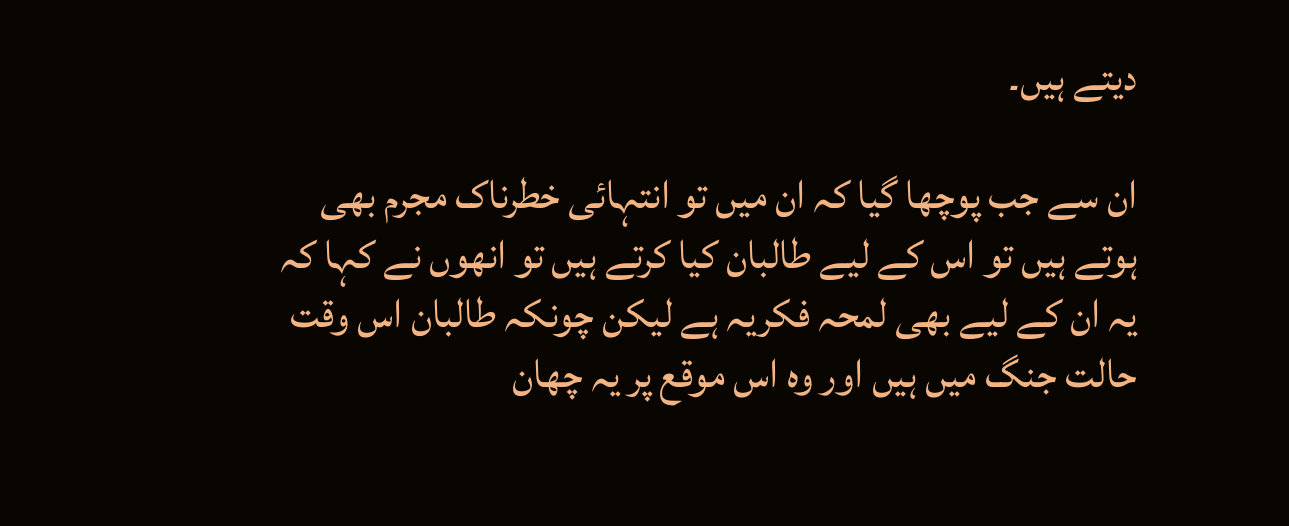دیتے ہیں۔

ان سے جب پوچھا گیا کہ ان میں تو انتہائی خطرناک مجرم بھی ہوتے ہیں تو اس کے لیے طالبان کیا کرتے ہیں تو انھوں نے کہا کہ یہ ان کے لیے بھی لمحہ فکریہ ہے لیکن چونکہ طالبان اس وقت حالت جنگ میں ہیں اور وہ اس موقع پر یہ چھان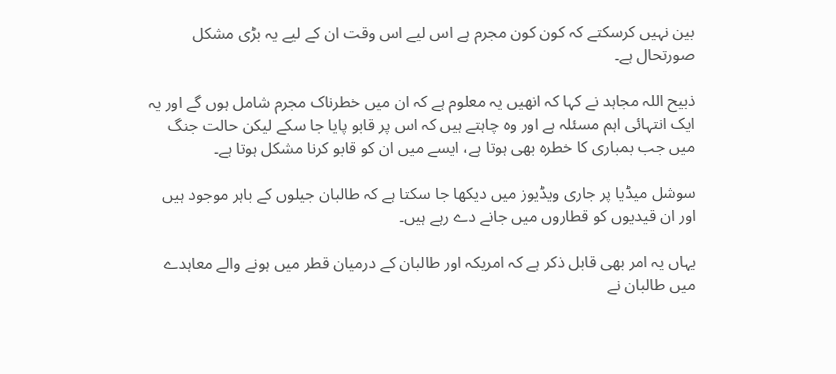بین نہیں کرسکتے کہ کون کون مجرم ہے اس لیے اس وقت ان کے لیے یہ بڑی مشکل صورتحال ہے۔

ذبیح اللہ مجاہد نے کہا کہ انھیں یہ معلوم ہے کہ ان میں خطرناک مجرم شامل ہوں گے اور یہ ایک انتہائی اہم مسئلہ ہے اور وہ چاہتے ہیں کہ اس پر قابو پایا جا سکے لیکن حالت جنگ میں جب بمباری کا خطرہ بھی ہوتا ہے، ایسے میں ان کو قابو کرنا مشکل ہوتا ہے۔

سوشل میڈیا پر جاری ویڈیوز میں دیکھا جا سکتا ہے کہ طالبان جیلوں کے باہر موجود ہیں اور ان قیدیوں کو قطاروں میں جانے دے رہے ہیں۔

یہاں یہ امر بھی قابل ذکر ہے کہ امریکہ اور طالبان کے درمیان قطر میں ہونے والے معاہدے میں طالبان نے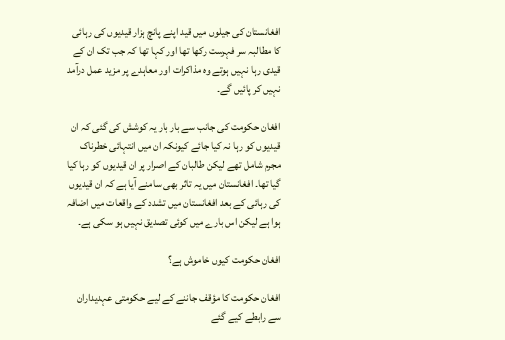افغانستان کی جیلوں میں قید اپنے پانچ ہزار قیدیوں کی رہائی کا مطالبہ سر فہرست رکھا تھا اور کہا تھا کہ جب تک ان کے قیدی رہا نہیں ہوتے وہ مذاکرات اور معاہدے پر مزید عمل درآمد نہیں کر پائیں گے۔

افغان حکومت کی جانب سے بار بار یہ کوشش کی گئی کہ ان قیدیوں کو رہا نہ کیا جائے کیونکہ ان میں انتہائی خطرناک مجرم شامل تھے لیکن طالبان کے اصرار پر ان قیدیوں کو رہا کیا گیا تھا۔ افغانستان میں یہ تاثر بھی سامنے آیا ہے کہ ان قیدیوں کی رہائی کے بعد افغانستان میں تشدد کے واقعات میں اضافہ ہوا ہے لیکن اس بارے میں کوئی تصدیق نہیں ہو سکی ہے۔

افغان حکومت کیوں خاموش ہے؟

افغان حکومت کا مؤقف جاننے کے لیے حکومتی عہدیداران سے رابطے کیے گئے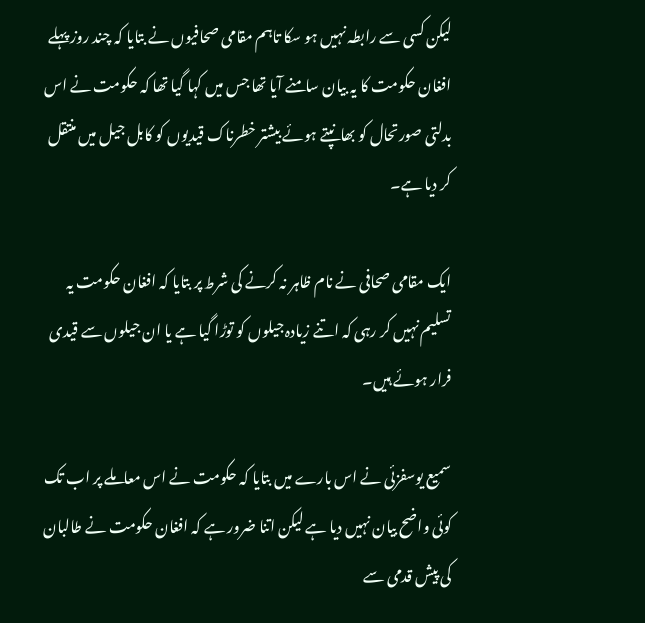لیکن کسی سے رابطہ نہیں ہو سکا تاہم مقامی صحافیوں نے بتایا کہ چند روز پہلے افغان حکومت کا یہ بیان سامنے آیا تھا جس میں کہا گیا تھا کہ حکومت نے اس بدلتی صورتحال کو بھانپتے ہوئے بیشتر خطرناک قیدیوں کو کابل جیل میں منتقل کر دیا ہے۔

ایک مقامی صحافی نے نام ظاہر نہ کرنے کی شرط پر بتایا کہ افغان حکومت یہ تسلیم نہیں کر رہی کہ اتنے زیادہ جیلوں کو توڑا گیا ہے یا ان جیلوں سے قیدی فرار ہوئے ہیں۔

سمیع یوسفزئی نے اس بارے میں بتایا کہ حکومت نے اس معاملے پر اب تک کوئی واضح بیان نہیں دیا ہے لیکن اتنا ضرور ہے کہ افغان حکومت نے طالبان کی پیش قدمی سے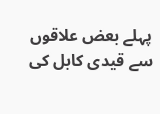پہلے بعض علاقوں سے قیدی کابل کی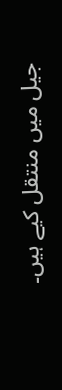جیل میں منتقل کیے ہیں۔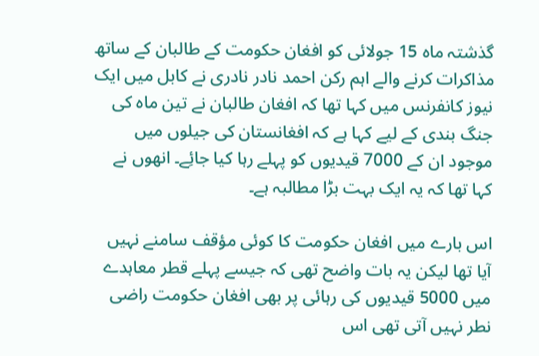گذشتہ ماہ 15 جولائی کو افغان حکومت کے طالبان کے ساتھ مذاکرات کرنے والے اہم رکن احمد نادر نادری نے کابل میں ایک نیوز کانفرنس میں کہا تھا کہ افغان طالبان نے تین ماہ کی جنگ بندی کے لیے کہا ہے کہ افغانستان کی جیلوں میں موجود ان کے 7000 قیدیوں کو پہلے رہا کیا جائِے۔ انھوں نے کہا تھا کہ یہ ایک بہت بڑا مطالبہ ہے۔

اس بارے میں افغان حکومت کا کوئی مؤقف سامنے نہیں آیا تھا لیکن یہ بات واضح تھی کہ جیسے پہلے قطر معاہدے میں 5000 قیدیوں کی رہائی پر بھی افغان حکومت راضی نطر نہیں آتی تھی اس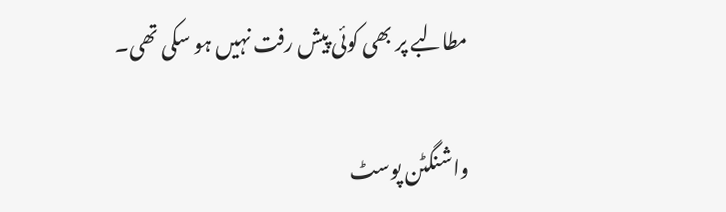مطالبے پر بھی کوئی پیش رفت نہیں ہو سکی تھی۔

واشنگٹن پوسٹ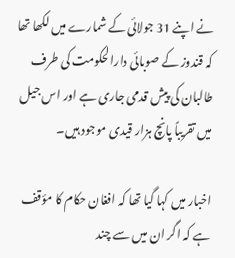نے اپنے 31 جولائی کے شمارے میں لکھا تھا کہ قندوز کے صوبائی دارالحکومت کی طرف طالبان کی پیش قدمی جاری ہے اور اس جیل میں تقریباً پانچ ہزار قیدی موجود ہیں۔

اخبار میں کہا گیا تھا کہ افغان حکام کا مؤقف ہے کہ اگر ان میں سے چند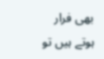بھی فرار ہوتے ہیں تو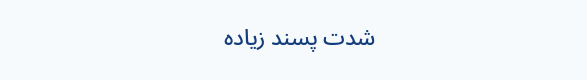شدت پسند زیادہ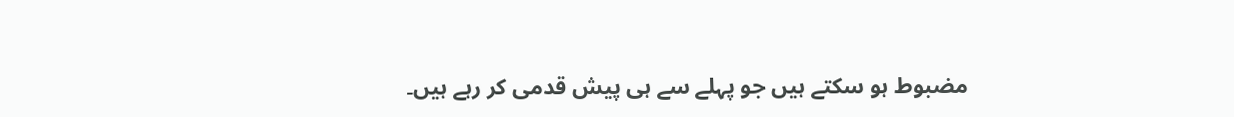مضبوط ہو سکتے ہیں جو پہلے سے ہی پیش قدمی کر رہے ہیں۔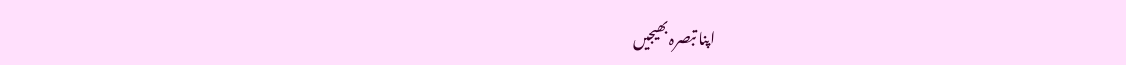اپنا تبصرہ بھیجیں